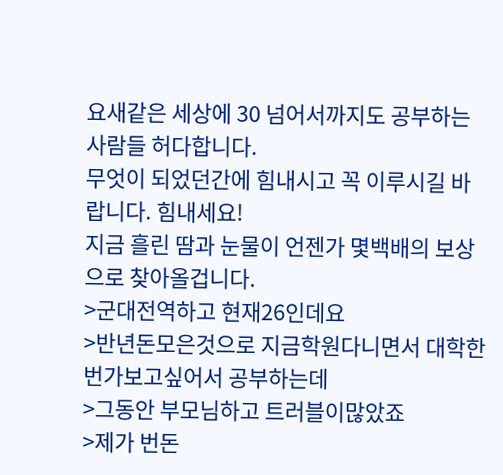요새같은 세상에 30 넘어서까지도 공부하는 사람들 허다합니다.
무엇이 되었던간에 힘내시고 꼭 이루시길 바랍니다. 힘내세요!
지금 흘린 땀과 눈물이 언젠가 몇백배의 보상으로 찾아올겁니다.
>군대전역하고 현재26인데요
>반년돈모은것으로 지금학원다니면서 대학한번가보고싶어서 공부하는데
>그동안 부모님하고 트러블이많았죠
>제가 번돈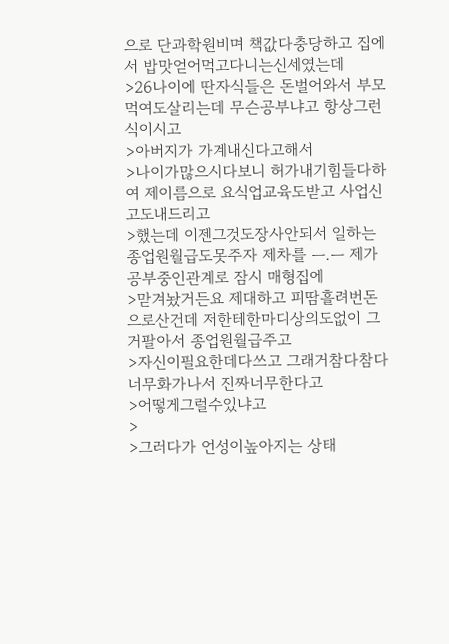으로 단과학원비며 책값다충당하고 집에서 밥맛얻어먹고다니는신세였는데
>26나이에 딴자식들은 돈벌어와서 부모먹여도살리는데 무슨공부냐고 항상그런식이시고
>아버지가 가계내신다고해서
>나이가많으시다보니 허가내기힘들다하여 제이름으로 요식업교육도받고 사업신고도내드리고
>했는데 이젠그것도장사안되서 일하는 종업원월급도못주자 제차를 ㅡ.ㅡ 제가공부중인관계로 잠시 매형집에
>맏겨놨거든요 제대하고 피땀흘려번돈으로산건데 저한테한마디상의도없이 그거팔아서 종업원월급주고
>자신이필요한데다쓰고 그래거참다참다 너무화가나서 진짜너무한다고
>어떻게그럴수있냐고
>
>그러다가 언성이높아지는 상태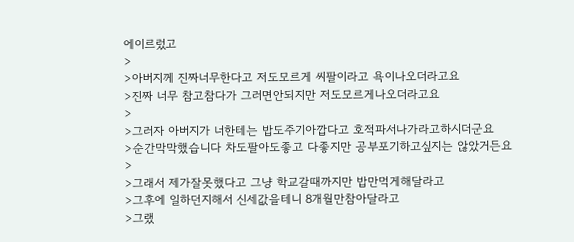에이르렀고
>
>아버지께 진짜너무한다고 저도모르게 씨팔이라고 욕이나오더라고요
>진짜 너무 참고참다가 그러면안되지만 저도모르게나오더라고요
>
>그러자 아버지가 너한테는 밥도주기아깝다고 호적파서나가라고하시더군요
>순간막막했습니다 차도팔아도좋고 다좋지만 공부포기하고싶지는 않았거든요
>
>그래서 제가잘못했다고 그냥 학교갈때까지만 밥만먹게해달라고
>그후에 일하던지해서 신세값을테니 8개월만참아달라고
>그랬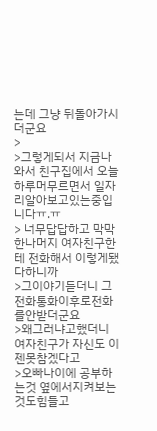는데 그냥 뒤돌아가시더군요
>
>그렇게되서 지금나와서 친구집에서 오늘하루머무르면서 일자리알아보고있는중입니다ㅠ.ㅠ
> 너무답답하고 막막한나머지 여자친구한테 전화해서 이렇게됐다하니까
>그이야기듣더니 그전화통화이후로전화를안받더군요
>왜그러냐고했더니 여자친구가 자신도 이젠못참겠다고
>오빠나이에 공부하는것 옆에서지켜보는것도힘들고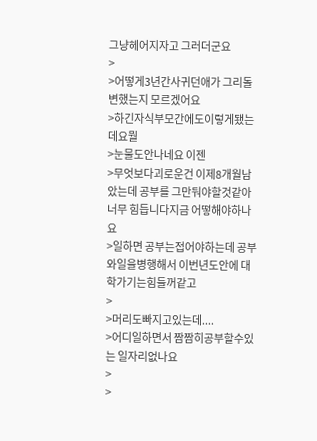그냥헤어지자고 그러더군요
>
>어떻게3년간사귀던애가 그리돌변했는지 모르겠어요
>하긴자식부모간에도이렇게됐는데요뭘
>눈물도안나네요 이젠
>무엇보다괴로운건 이제8개월남았는데 공부를 그만둬야할것같아 너무 힘듭니다지금 어떻해야하나요
>일하면 공부는접어야하는데 공부와일을병행해서 이번년도안에 대학가기는힘들꺼같고
>
>머리도빠지고있는데....
>어디일하면서 짬짬히공부할수있는 일자리없나요
>
>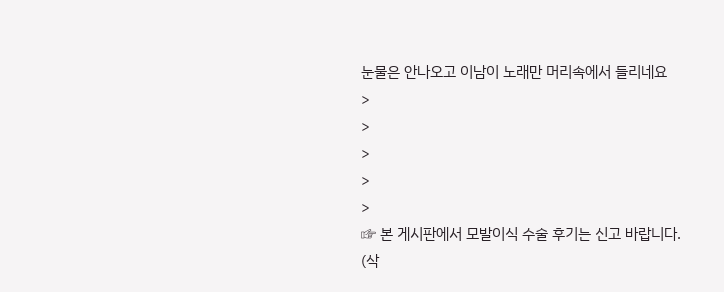눈물은 안나오고 이남이 노래만 머리속에서 들리네요
>
>
>
>
>
☞ 본 게시판에서 모발이식 수술 후기는 신고 바랍니다. (삭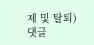제 및 탈퇴)
댓글